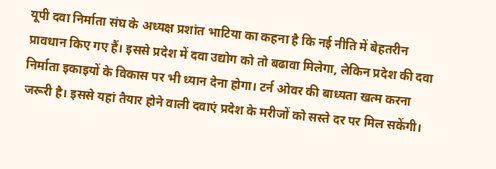यूपी दवा निर्माता संघ के अध्यक्ष प्रशांत भाटिया का कहना है कि नई नीति में बेहतरीन प्रावधान किए गए हैं। इससे प्रदेश में दवा उद्योग को तो बढावा मिलेगा, लेकिन प्रदेश की दवा निर्माता इकाइयों के विकास पर भी ध्यान देना होगा। टर्न ओवर की बाध्यता खत्म करना जरूरी है। इससे यहां तैयार होने वाली दवाएं प्रदेश के मरीजों को सस्ते दर पर मिल सकेंगी।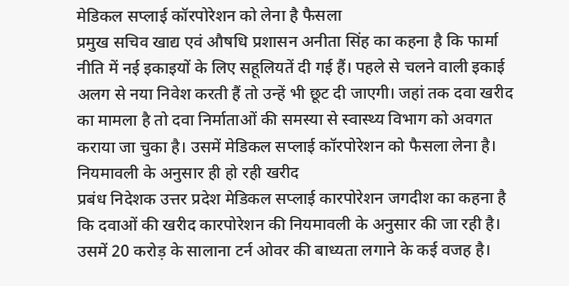मेडिकल सप्लाई कॉरपोरेशन को लेना है फैसला
प्रमुख सचिव खाद्य एवं औषधि प्रशासन अनीता सिंह का कहना है कि फार्मा नीति में नई इकाइयों के लिए सहूलियतें दी गई हैं। पहले से चलने वाली इकाई अलग से नया निवेश करती हैं तो उन्हें भी छूट दी जाएगी। जहां तक दवा खरीद का मामला है तो दवा निर्माताओं की समस्या से स्वास्थ्य विभाग को अवगत कराया जा चुका है। उसमें मेडिकल सप्लाई कॉरपोरेशन को फैसला लेना है।
नियमावली के अनुसार ही हो रही खरीद
प्रबंध निदेशक उत्तर प्रदेश मेडिकल सप्लाई कारपोरेशन जगदीश का कहना है कि दवाओं की खरीद कारपोरेशन की नियमावली के अनुसार की जा रही है। उसमें 20 करोड़ के सालाना टर्न ओवर की बाध्यता लगाने के कई वजह है।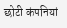छोटी कंपनियां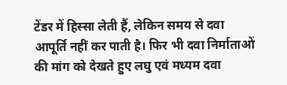टेंडर में हिस्सा लेती हैं, लेकिन समय से दवा आपूर्ति नहीं कर पाती है। फिर भी दवा निर्माताओं की मांग को देखते हुए लघु एवं मध्यम दवा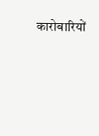कारोबारियों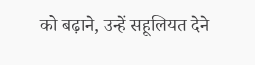को बढ़ाने, उन्हें सहूलियत देने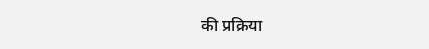की प्रक्रिया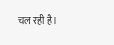चल रही है।